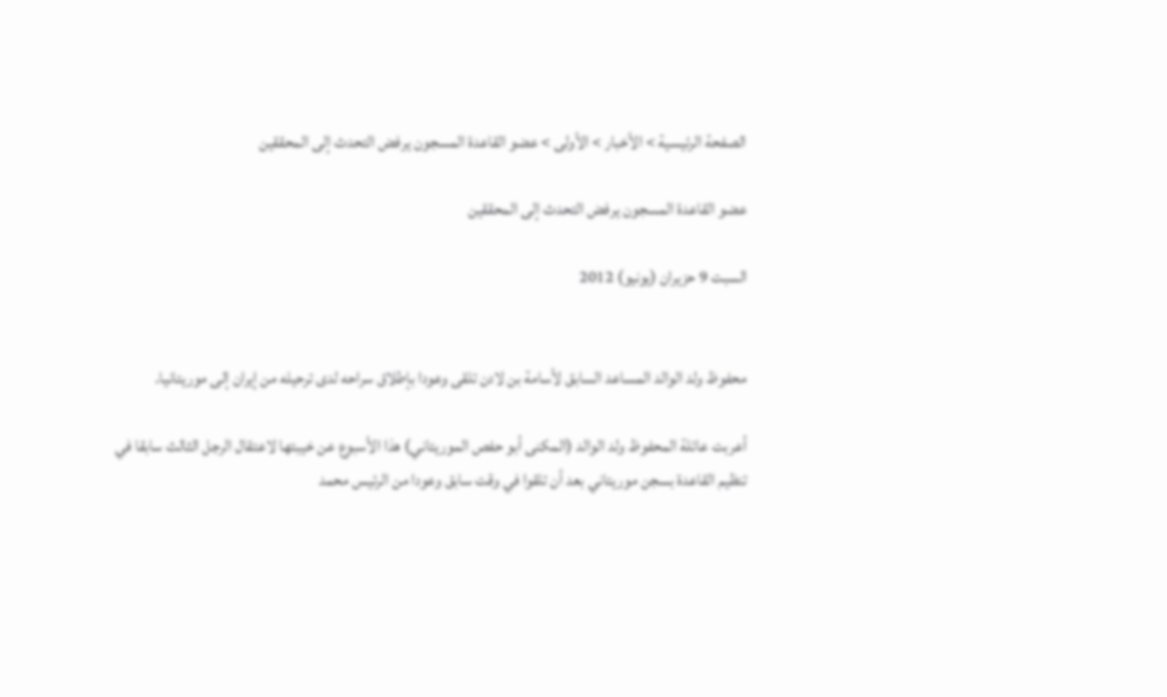الصفحة الرئيسية > الأخبار > الأولى > عضو القاعدة المسجون يرفض التحدث إلى المحققين

عضو القاعدة المسجون يرفض التحدث إلى المحققين

السبت 9 حزيران (يونيو) 2012


محفوظ ولد الوالد المساعد السابق لأسامة بن لادن تلقى وعودا بإطلاق سراحه لدى ترحيله من إيران إلى موريتانيا.

أعربت عائلة المحفوظ ولد الوالد (المكنى أبو حفص الموريتاني) هذا الأسبوع عن خيبتها لاعتقال الرجل الثالث سابقا في تنظيم القاعدة بسجن موريتاني بعد أن تلقوا في وقت سابق وعودا من الرئيس محمد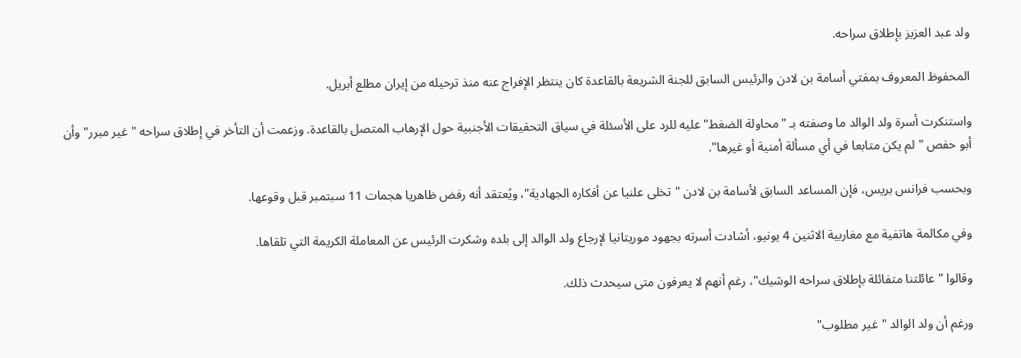ولد عبد العزيز بإطلاق سراحه.

المحفوظ المعروف بمفتي أسامة بن لادن والرئيس السابق للجنة الشريعة بالقاعدة كان ينتظر الإفراج عنه منذ ترحيله من إيران مطلع أبريل.

واستنكرت أسرة ولد الوالد ما وصفته بـ "محاولة الضغط" عليه للرد على الأسئلة في سياق التحقيقات الأجنبية حول الإرهاب المتصل بالقاعدة. وزعمت أن التأخر في إطلاق سراحه "غير مبرر" وأن أبو حفص "لم يكن متابعا في أي مسألة أمنية أو غيرها".

وبحسب فرانس بريس، فإن المساعد السابق لأسامة بن لادن "تخلى علنيا عن أفكاره الجهادية"، ويُعتقد أنه رفض ظاهريا هجمات 11 سبتمبر قبل وقوعها.

وفي مكالمة هاتفية مع مغاربية الاثنين 4 يونيو، أشادت أسرته بجهود موريتانيا لإرجاع ولد الوالد إلى بلده وشكرت الرئيس عن المعاملة الكريمة التي تلقاها.

وقالوا "عائلتنا متفائلة بإطلاق سراحه الوشيك"، رغم أنهم لا يعرفون متى سيحدث ذلك.

ورغم أن ولد الوالد "غير مطلوب"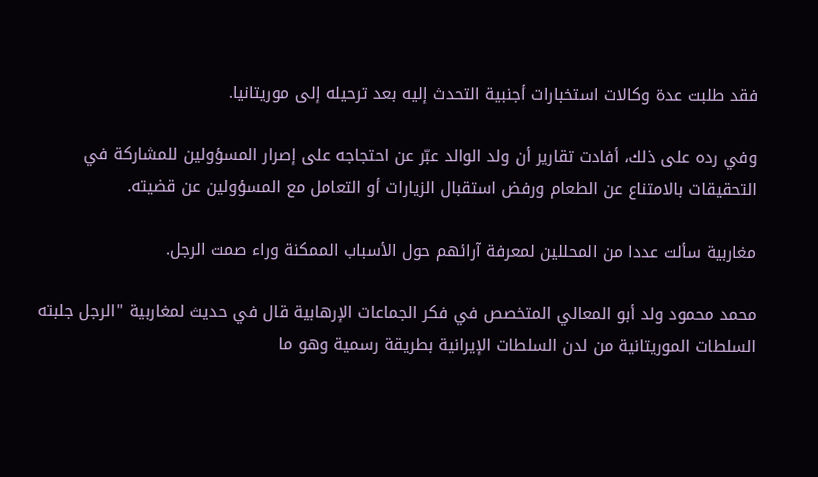فقد طلبت عدة وكالات استخبارات أجنبية التحدث إليه بعد ترحيله إلى موريتانيا.

وفي رده على ذلك، أفادت تقارير أن ولد الوالد عبّر عن احتجاجه على إصرار المسؤولين للمشاركة في التحقيقات بالامتناع عن الطعام ورفض استقبال الزيارات أو التعامل مع المسؤولين عن قضيته.

مغاربية سألت عددا من المحللين لمعرفة آرائهم حول الأسباب الممكنة وراء صمت الرجل.

محمد محمود ولد أبو المعالي المتخصص في فكر الجماعات الإرهابية قال في حديث لمغاربية "الرجل جلبته السلطات الموريتانية من لدن السلطات الإيرانية بطريقة رسمية وهو ما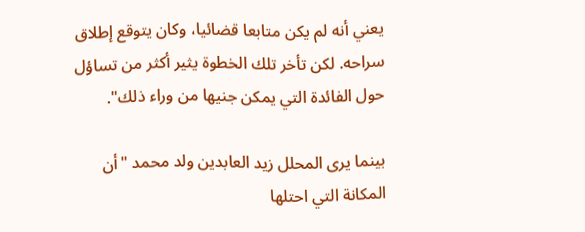يعني أنه لم يكن متابعا قضائيا، وكان يتوقع إطلاق سراحه. لكن تأخر تلك الخطوة يثير أكثر من تساؤل حول الفائدة التي يمكن جنيها من وراء ذلك".

بينما يرى المحلل زيد العابدين ولد محمد "أن المكانة التي احتلها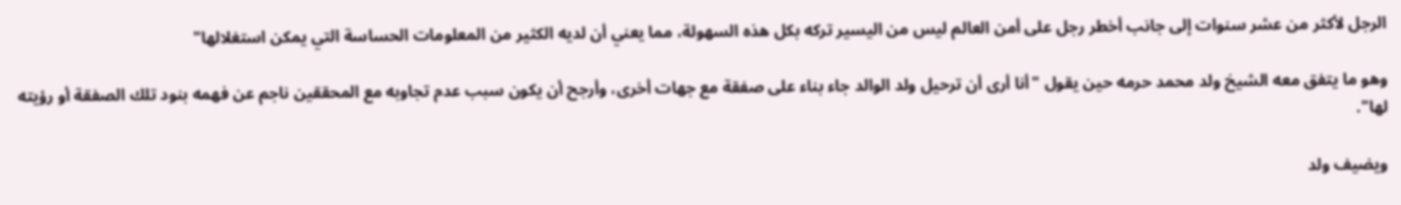الرجل لأكثر من عشر سنوات إلى جانب أخطر رجل على أمن العالم ليس من اليسير تركه بكل هذه السهولة، مما يعني أن لديه الكثير من المعلومات الحساسة التي يمكن استغلالها"

وهو ما يتفق معه الشيخ ولد محمد حرمه حين يقول "أنا أرى أن ترحيل ولد الوالد جاء بناء على صفقة مع جهات أخرى، وأرجح أن يكون سبب عدم تجاوبه مع المحققين ناجم عن فهمه بنود تلك الصفقة أو رؤيته لها".

ويضيف ولد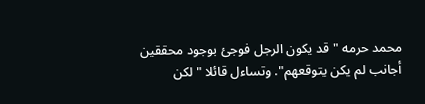محمد حرمه "قد يكون الرجل فوجئ بوجود محققين أجانب لم يكن يتوقعهم". وتساءل قائلا "لكن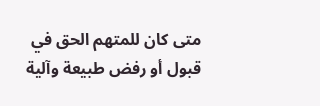متى كان للمتهم الحق في قبول أو رفض طبيعة وآلية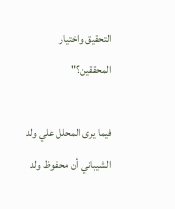التحقيق واختيار المحققين؟"

فيما يرى المحلل علي ولد الشيباني أن محفوظ ولد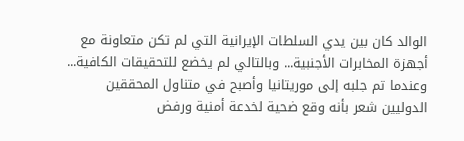الوالد كان بين يدي السلطات الإيرانية التي لم تكن متعاونة مع أجهزة المخابرات الأجنبية... وبالتالي لم يخضع للتحقيقات الكافية... وعندما تم جلبه إلى موريتانيا وأصبح في متناول المحققين الدوليين شعر بأنه وقع ضحية لخدعة أمنية ورفض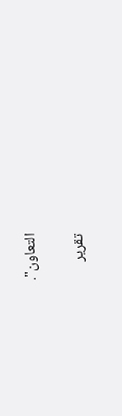التعاون".

تقرير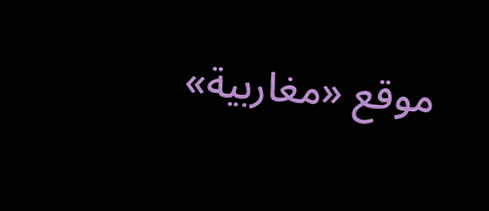موقع «مغاربية»